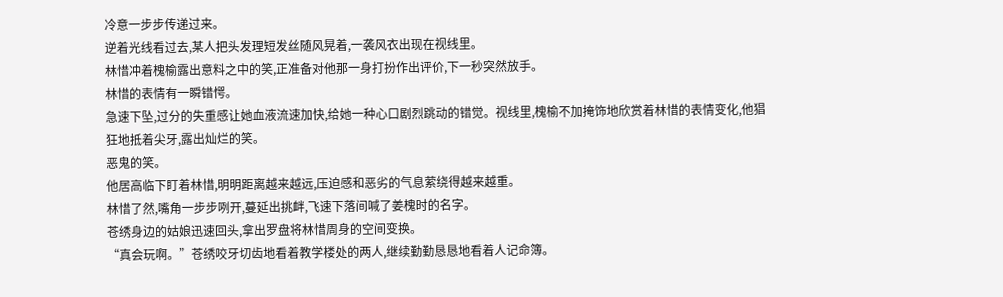冷意一步步传递过来。
逆着光线看过去,某人把头发理短发丝随风晃着,一袭风衣出现在视线里。
林惜冲着槐榆露出意料之中的笑,正准备对他那一身打扮作出评价,下一秒突然放手。
林惜的表情有一瞬错愕。
急速下坠,过分的失重感让她血液流速加快,给她一种心口剧烈跳动的错觉。视线里,槐榆不加掩饰地欣赏着林惜的表情变化,他猖狂地抵着尖牙,露出灿烂的笑。
恶鬼的笑。
他居高临下盯着林惜,明明距离越来越远,压迫感和恶劣的气息萦绕得越来越重。
林惜了然,嘴角一步步咧开,蔓延出挑衅,飞速下落间喊了姜槐时的名字。
苍绣身边的姑娘迅速回头,拿出罗盘将林惜周身的空间变换。
“真会玩啊。”苍绣咬牙切齿地看着教学楼处的两人,继续勤勤恳恳地看着人记命簿。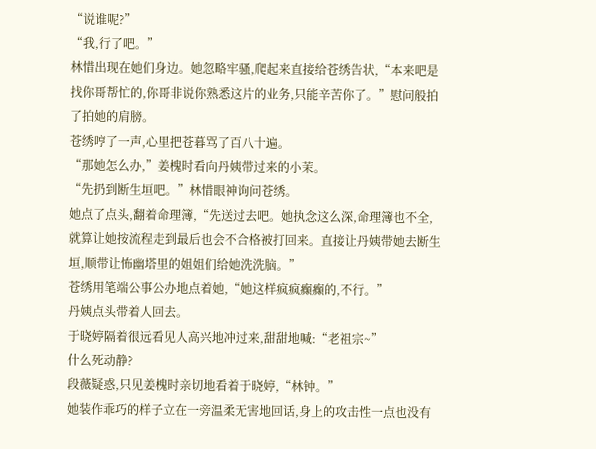“说谁呢?”
“我,行了吧。”
林惜出现在她们身边。她忽略牢骚,爬起来直接给苍绣告状,“本来吧是找你哥帮忙的,你哥非说你熟悉这片的业务,只能辛苦你了。”慰问般拍了拍她的肩膀。
苍绣哼了一声,心里把苍暮骂了百八十遍。
“那她怎么办,”姜槐时看向丹姨带过来的小茉。
“先扔到断生垣吧。”林惜眼神询问苍绣。
她点了点头,翻着命理簿,“先送过去吧。她执念这么深,命理簿也不全,就算让她按流程走到最后也会不合格被打回来。直接让丹姨带她去断生垣,顺带让怖幽塔里的姐姐们给她洗洗脑。”
苍绣用笔端公事公办地点着她,“她这样疯疯癫癫的,不行。”
丹姨点头带着人回去。
于晓婷隔着很远看见人高兴地冲过来,甜甜地喊:“老祖宗~”
什么死动静?
段薇疑惑,只见姜槐时亲切地看着于晓婷,“林钟。”
她装作乖巧的样子立在一旁温柔无害地回话,身上的攻击性一点也没有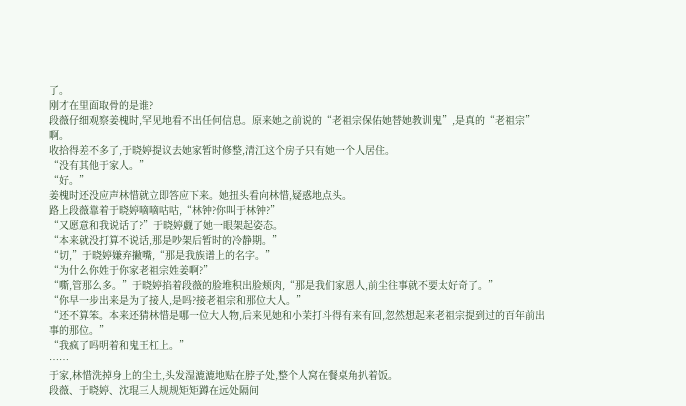了。
刚才在里面取骨的是谁?
段薇仔细观察姜槐时,罕见地看不出任何信息。原来她之前说的“老祖宗保佑她替她教训鬼”,是真的“老祖宗”啊。
收拾得差不多了,于晓婷提议去她家暂时修整,清江这个房子只有她一个人居住。
“没有其他于家人。”
“好。”
姜槐时还没应声林惜就立即答应下来。她扭头看向林惜,疑惑地点头。
路上段薇靠着于晓婷嘀嘀咕咕,“林钟?你叫于林钟?”
“又愿意和我说话了?”于晓婷觑了她一眼架起姿态。
“本来就没打算不说话,那是吵架后暂时的冷静期。”
“切,”于晓婷嫌弃撇嘴,“那是我族谱上的名字。”
“为什么你姓于你家老祖宗姓姜啊?”
“嘶,管那么多。”于晓婷掐着段薇的脸堆积出脸颊肉,“那是我们家恩人,前尘往事就不要太好奇了。”
“你早一步出来是为了接人,是吗?接老祖宗和那位大人。”
“还不算笨。本来还猜林惜是哪一位大人物,后来见她和小茉打斗得有来有回,忽然想起来老祖宗提到过的百年前出事的那位。”
“我疯了吗明着和鬼王杠上。”
……
于家,林惜洗掉身上的尘土,头发湿漉漉地贴在脖子处,整个人窝在餐桌角扒着饭。
段薇、于晓婷、沈琨三人规规矩矩蹲在远处隔间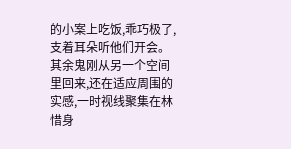的小案上吃饭,乖巧极了,支着耳朵听他们开会。其余鬼刚从另一个空间里回来,还在适应周围的实感,一时视线聚集在林惜身